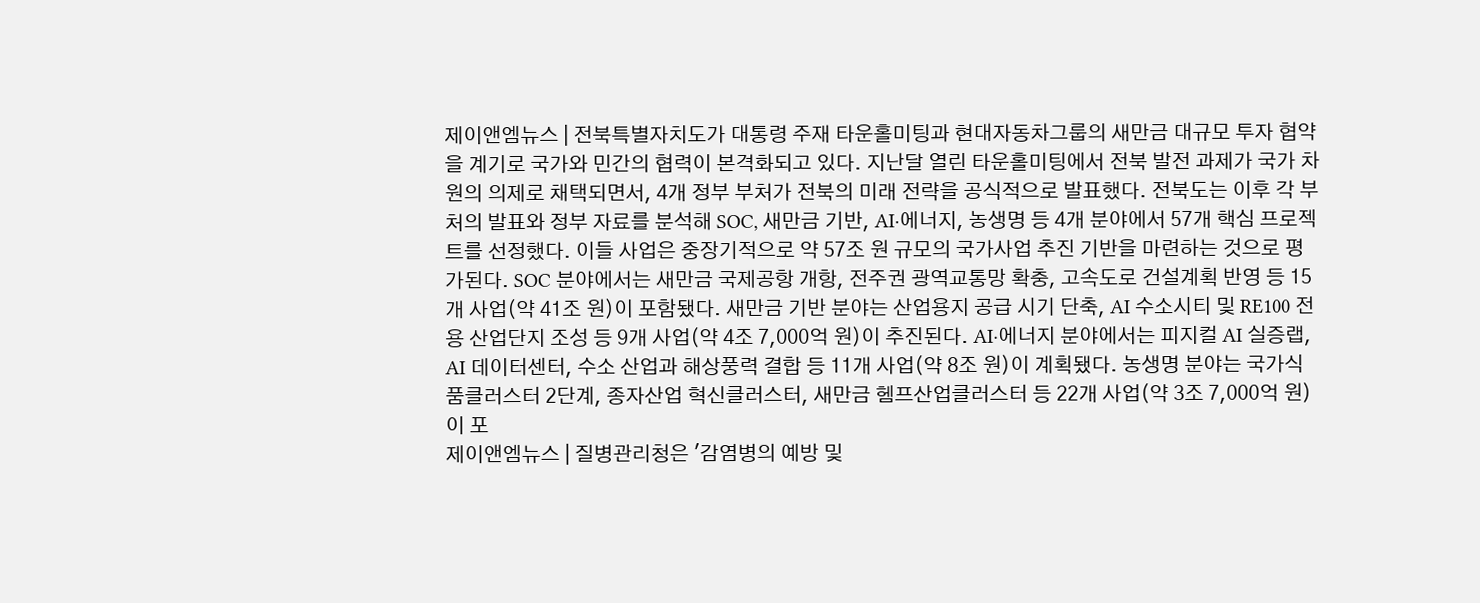제이앤엠뉴스 | 전북특별자치도가 대통령 주재 타운홀미팅과 현대자동차그룹의 새만금 대규모 투자 협약을 계기로 국가와 민간의 협력이 본격화되고 있다. 지난달 열린 타운홀미팅에서 전북 발전 과제가 국가 차원의 의제로 채택되면서, 4개 정부 부처가 전북의 미래 전략을 공식적으로 발표했다. 전북도는 이후 각 부처의 발표와 정부 자료를 분석해 SOC, 새만금 기반, AI·에너지, 농생명 등 4개 분야에서 57개 핵심 프로젝트를 선정했다. 이들 사업은 중장기적으로 약 57조 원 규모의 국가사업 추진 기반을 마련하는 것으로 평가된다. SOC 분야에서는 새만금 국제공항 개항, 전주권 광역교통망 확충, 고속도로 건설계획 반영 등 15개 사업(약 41조 원)이 포함됐다. 새만금 기반 분야는 산업용지 공급 시기 단축, AI 수소시티 및 RE100 전용 산업단지 조성 등 9개 사업(약 4조 7,000억 원)이 추진된다. AI·에너지 분야에서는 피지컬 AI 실증랩, AI 데이터센터, 수소 산업과 해상풍력 결합 등 11개 사업(약 8조 원)이 계획됐다. 농생명 분야는 국가식품클러스터 2단계, 종자산업 혁신클러스터, 새만금 헴프산업클러스터 등 22개 사업(약 3조 7,000억 원)이 포
제이앤엠뉴스 | 질병관리청은 '감염병의 예방 및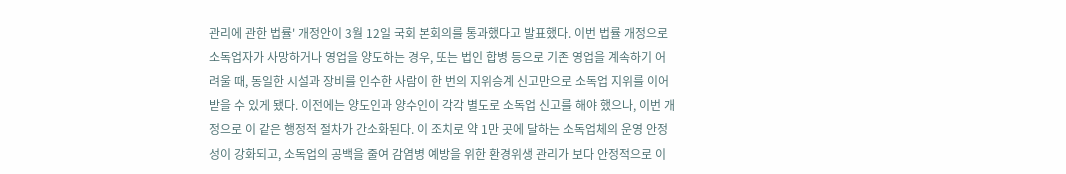관리에 관한 법률' 개정안이 3월 12일 국회 본회의를 통과했다고 발표했다. 이번 법률 개정으로 소독업자가 사망하거나 영업을 양도하는 경우, 또는 법인 합병 등으로 기존 영업을 계속하기 어려울 때, 동일한 시설과 장비를 인수한 사람이 한 번의 지위승계 신고만으로 소독업 지위를 이어받을 수 있게 됐다. 이전에는 양도인과 양수인이 각각 별도로 소독업 신고를 해야 했으나, 이번 개정으로 이 같은 행정적 절차가 간소화된다. 이 조치로 약 1만 곳에 달하는 소독업체의 운영 안정성이 강화되고, 소독업의 공백을 줄여 감염병 예방을 위한 환경위생 관리가 보다 안정적으로 이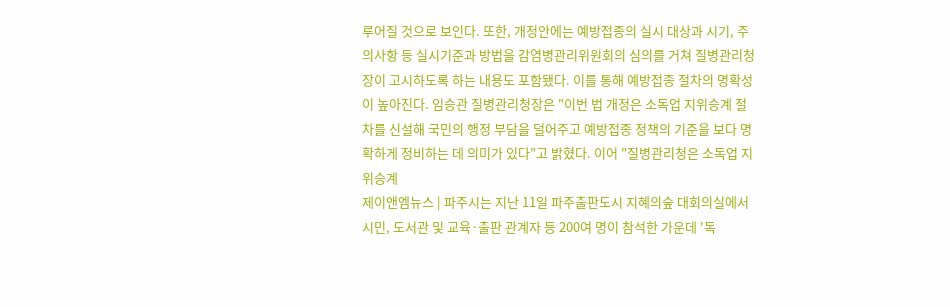루어질 것으로 보인다. 또한, 개정안에는 예방접종의 실시 대상과 시기, 주의사항 등 실시기준과 방법을 감염병관리위원회의 심의를 거쳐 질병관리청장이 고시하도록 하는 내용도 포함됐다. 이를 통해 예방접종 절차의 명확성이 높아진다. 임승관 질병관리청장은 "이번 법 개정은 소독업 지위승계 절차를 신설해 국민의 행정 부담을 덜어주고 예방접종 정책의 기준을 보다 명확하게 정비하는 데 의미가 있다"고 밝혔다. 이어 "질병관리청은 소독업 지위승계
제이앤엠뉴스 | 파주시는 지난 11일 파주출판도시 지혜의숲 대회의실에서 시민, 도서관 및 교육·출판 관계자 등 200여 명이 참석한 가운데 '독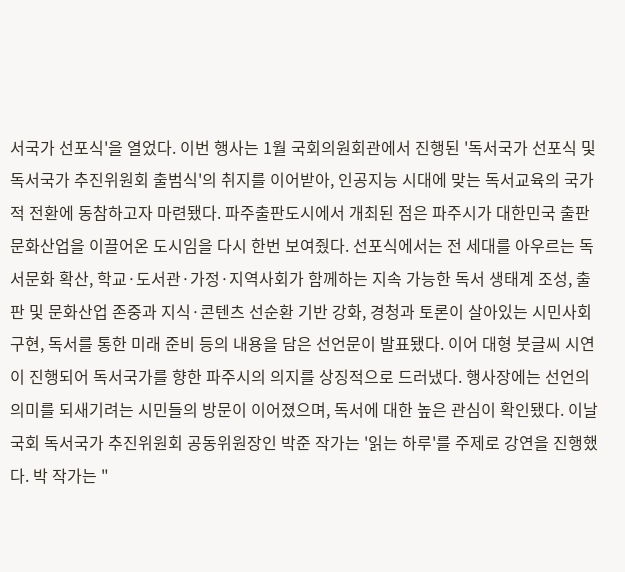서국가 선포식'을 열었다. 이번 행사는 1월 국회의원회관에서 진행된 '독서국가 선포식 및 독서국가 추진위원회 출범식'의 취지를 이어받아, 인공지능 시대에 맞는 독서교육의 국가적 전환에 동참하고자 마련됐다. 파주출판도시에서 개최된 점은 파주시가 대한민국 출판문화산업을 이끌어온 도시임을 다시 한번 보여줬다. 선포식에서는 전 세대를 아우르는 독서문화 확산, 학교·도서관·가정·지역사회가 함께하는 지속 가능한 독서 생태계 조성, 출판 및 문화산업 존중과 지식·콘텐츠 선순환 기반 강화, 경청과 토론이 살아있는 시민사회 구현, 독서를 통한 미래 준비 등의 내용을 담은 선언문이 발표됐다. 이어 대형 붓글씨 시연이 진행되어 독서국가를 향한 파주시의 의지를 상징적으로 드러냈다. 행사장에는 선언의 의미를 되새기려는 시민들의 방문이 이어졌으며, 독서에 대한 높은 관심이 확인됐다. 이날 국회 독서국가 추진위원회 공동위원장인 박준 작가는 '읽는 하루'를 주제로 강연을 진행했다. 박 작가는 "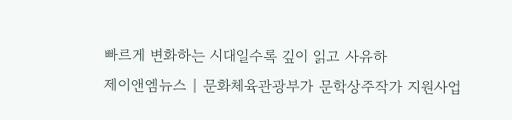빠르게 변화하는 시대일수록 깊이 읽고 사유하
제이앤엠뉴스 | 문화체육관광부가 문학상주작가 지원사업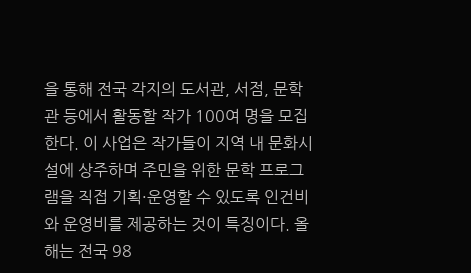을 통해 전국 각지의 도서관, 서점, 문학관 등에서 활동할 작가 100여 명을 모집한다. 이 사업은 작가들이 지역 내 문화시설에 상주하며 주민을 위한 문학 프로그램을 직접 기획·운영할 수 있도록 인건비와 운영비를 제공하는 것이 특징이다. 올해는 전국 98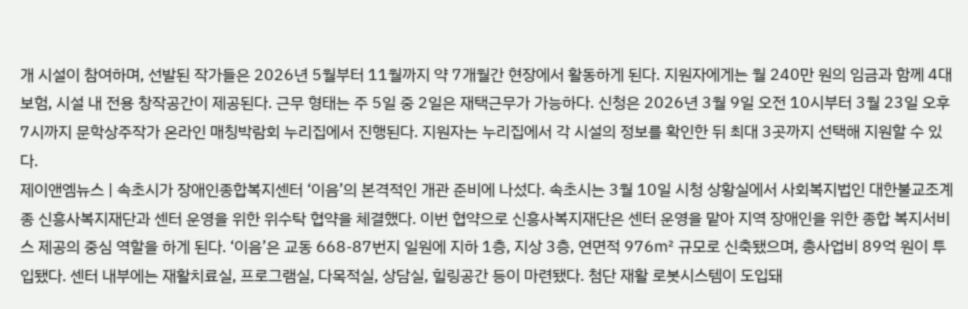개 시설이 참여하며, 선발된 작가들은 2026년 5월부터 11월까지 약 7개월간 현장에서 활동하게 된다. 지원자에게는 월 240만 원의 임금과 함께 4대 보험, 시설 내 전용 창작공간이 제공된다. 근무 형태는 주 5일 중 2일은 재택근무가 가능하다. 신청은 2026년 3월 9일 오전 10시부터 3월 23일 오후 7시까지 문학상주작가 온라인 매칭박람회 누리집에서 진행된다. 지원자는 누리집에서 각 시설의 정보를 확인한 뒤 최대 3곳까지 선택해 지원할 수 있다.
제이앤엠뉴스 | 속초시가 장애인종합복지센터 ‘이음’의 본격적인 개관 준비에 나섰다. 속초시는 3월 10일 시청 상황실에서 사회복지법인 대한불교조계종 신흥사복지재단과 센터 운영을 위한 위수탁 협약을 체결했다. 이번 협약으로 신흥사복지재단은 센터 운영을 맡아 지역 장애인을 위한 종합 복지서비스 제공의 중심 역할을 하게 된다. ‘이음’은 교동 668-87번지 일원에 지하 1층, 지상 3층, 연면적 976㎡ 규모로 신축됐으며, 총사업비 89억 원이 투입됐다. 센터 내부에는 재활치료실, 프로그램실, 다목적실, 상담실, 힐링공간 등이 마련됐다. 첨단 재활 로봇시스템이 도입돼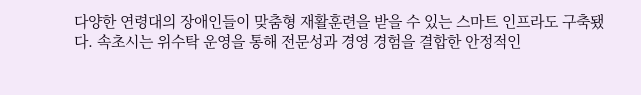다양한 연령대의 장애인들이 맞춤형 재활훈련을 받을 수 있는 스마트 인프라도 구축됐다. 속초시는 위수탁 운영을 통해 전문성과 경영 경험을 결합한 안정적인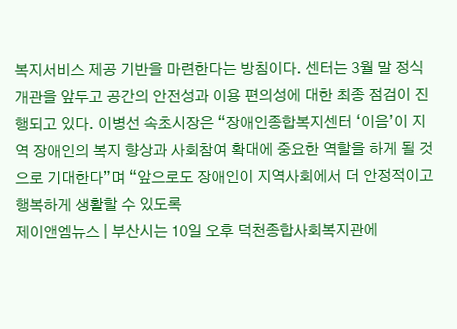복지서비스 제공 기반을 마련한다는 방침이다. 센터는 3월 말 정식 개관을 앞두고 공간의 안전성과 이용 편의성에 대한 최종 점검이 진행되고 있다. 이병선 속초시장은 “장애인종합복지센터 ‘이음’이 지역 장애인의 복지 향상과 사회참여 확대에 중요한 역할을 하게 될 것으로 기대한다”며 “앞으로도 장애인이 지역사회에서 더 안정적이고 행복하게 생활할 수 있도록
제이앤엠뉴스 | 부산시는 10일 오후 덕천종합사회복지관에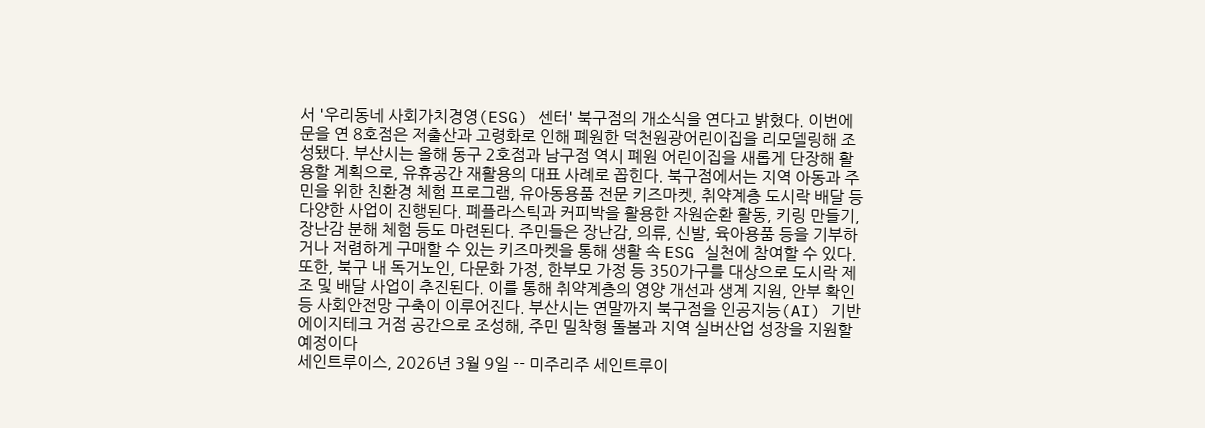서 '우리동네 사회가치경영(ESG) 센터' 북구점의 개소식을 연다고 밝혔다. 이번에 문을 연 8호점은 저출산과 고령화로 인해 폐원한 덕천원광어린이집을 리모델링해 조성됐다. 부산시는 올해 동구 2호점과 남구점 역시 폐원 어린이집을 새롭게 단장해 활용할 계획으로, 유휴공간 재활용의 대표 사례로 꼽힌다. 북구점에서는 지역 아동과 주민을 위한 친환경 체험 프로그램, 유아동용품 전문 키즈마켓, 취약계층 도시락 배달 등 다양한 사업이 진행된다. 폐플라스틱과 커피박을 활용한 자원순환 활동, 키링 만들기, 장난감 분해 체험 등도 마련된다. 주민들은 장난감, 의류, 신발, 육아용품 등을 기부하거나 저렴하게 구매할 수 있는 키즈마켓을 통해 생활 속 ESG 실천에 참여할 수 있다. 또한, 북구 내 독거노인, 다문화 가정, 한부모 가정 등 350가구를 대상으로 도시락 제조 및 배달 사업이 추진된다. 이를 통해 취약계층의 영양 개선과 생계 지원, 안부 확인 등 사회안전망 구축이 이루어진다. 부산시는 연말까지 북구점을 인공지능(AI) 기반 에이지테크 거점 공간으로 조성해, 주민 밀착형 돌봄과 지역 실버산업 성장을 지원할 예정이다
세인트루이스, 2026년 3월 9일 -- 미주리주 세인트루이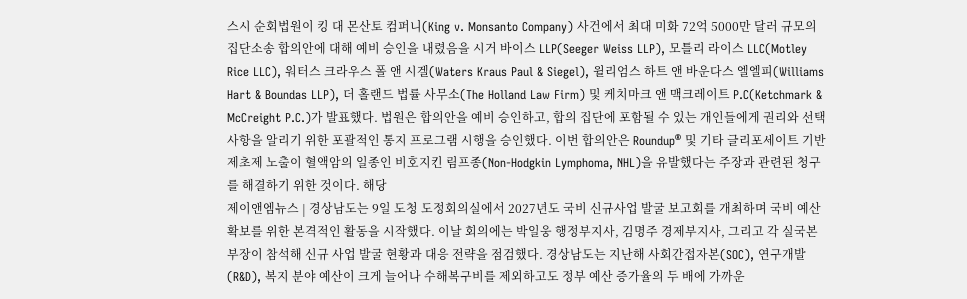스시 순회법원이 킹 대 몬산토 컴퍼니(King v. Monsanto Company) 사건에서 최대 미화 72억 5000만 달러 규모의 집단소송 합의안에 대해 예비 승인을 내렸음을 시거 바이스 LLP(Seeger Weiss LLP), 모틀리 라이스 LLC(Motley Rice LLC), 워터스 크라우스 폴 앤 시겔(Waters Kraus Paul & Siegel), 윌리엄스 하트 앤 바운다스 엘엘피(Williams Hart & Boundas LLP), 더 홀랜드 법률 사무소(The Holland Law Firm) 및 케치마크 앤 맥크레이트 P.C(Ketchmark & McCreight P.C.)가 발표했다. 법원은 합의안을 예비 승인하고, 합의 집단에 포함될 수 있는 개인들에게 권리와 선택 사항을 알리기 위한 포괄적인 통지 프로그램 시행을 승인했다. 이번 합의안은 Roundup® 및 기타 글리포세이트 기반 제초제 노출이 혈액암의 일종인 비호지킨 림프종(Non-Hodgkin Lymphoma, NHL)을 유발했다는 주장과 관련된 청구를 해결하기 위한 것이다. 해당
제이앤엠뉴스 | 경상남도는 9일 도청 도정회의실에서 2027년도 국비 신규사업 발굴 보고회를 개최하며 국비 예산 확보를 위한 본격적인 활동을 시작했다. 이날 회의에는 박일웅 행정부지사, 김명주 경제부지사, 그리고 각 실국본부장이 참석해 신규 사업 발굴 현황과 대응 전략을 점검했다. 경상남도는 지난해 사회간접자본(SOC), 연구개발(R&D), 복지 분야 예산이 크게 늘어나 수해복구비를 제외하고도 정부 예산 증가율의 두 배에 가까운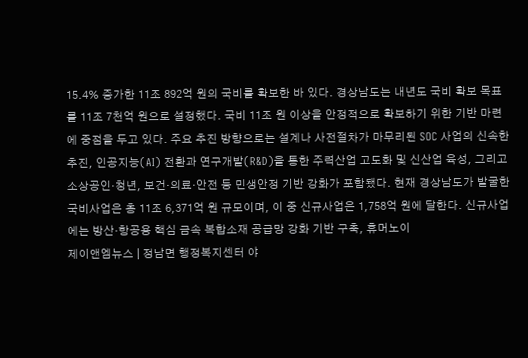15.4% 증가한 11조 892억 원의 국비를 확보한 바 있다. 경상남도는 내년도 국비 확보 목표를 11조 7천억 원으로 설정했다. 국비 11조 원 이상을 안정적으로 확보하기 위한 기반 마련에 중점을 두고 있다. 주요 추진 방향으로는 설계나 사전절차가 마무리된 SOC 사업의 신속한 추진, 인공지능(AI) 전환과 연구개발(R&D)을 통한 주력산업 고도화 및 신산업 육성, 그리고 소상공인·청년, 보건·의료·안전 등 민생안정 기반 강화가 포함됐다. 현재 경상남도가 발굴한 국비사업은 총 11조 6,371억 원 규모이며, 이 중 신규사업은 1,758억 원에 달한다. 신규사업에는 방산·항공용 핵심 금속 복합소재 공급망 강화 기반 구축, 휴머노이
제이앤엠뉴스 | 정남면 행정복지센터 야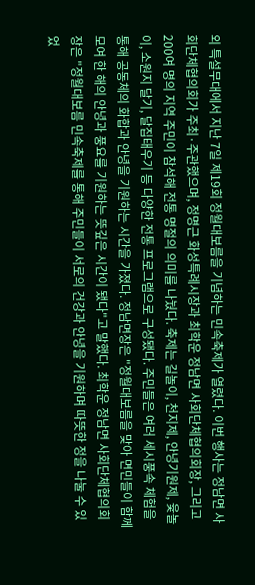외 특설무대에서 지난 7일 제19회 정월대보름을 기념하는 민속축제가 열렸다. 이번 행사는 정남면 사회단체협의회가 주최·주관했으며, 정명근 화성특례시장과 최학운 정남면 사회단체협의회장, 그리고 200여 명의 지역 주민이 참석해 전통 명절의 의미를 나눴다. 축제는 길놀이, 천지제, 안녕기원제, 윷놀이, 소원지 달기, 달집태우기 등 다양한 전통 프로그램으로 구성됐다. 주민들은 여러 세시풍속 체험을 통해 공동체의 화합과 안녕을 기원하는 시간을 가졌다. 정남면장은 "정월대보름을 맞아 면민들이 함께 모여 한 해의 안녕과 풍요를 기원하는 뜻깊은 시간이 됐다"고 말했다. 최학운 정남면 사회단체협의회장은 "정월대보름 민속축제를 통해 주민들이 서로의 건강과 안녕을 기원하며 따뜻한 정을 나눌 수 있었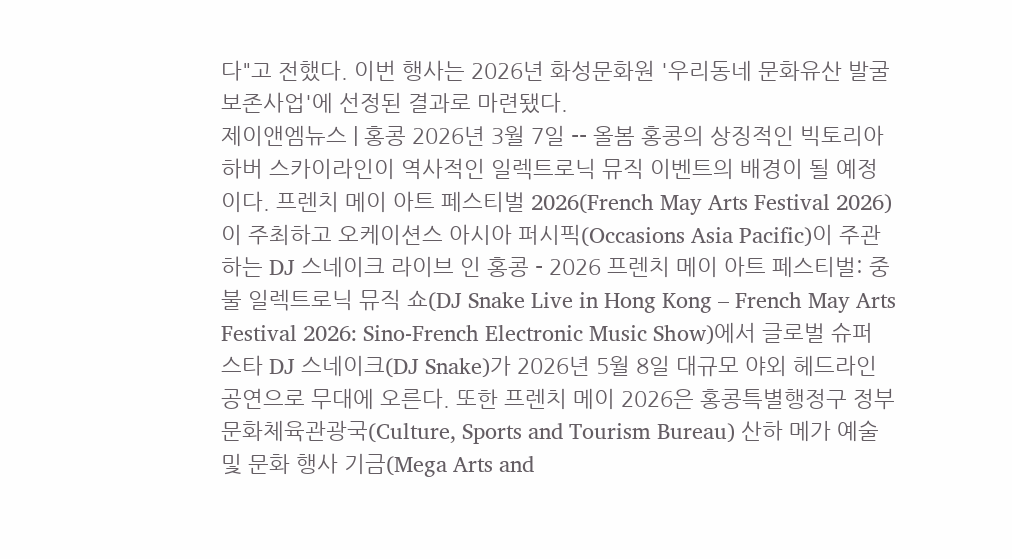다"고 전했다. 이번 행사는 2026년 화성문화원 '우리동네 문화유산 발굴 보존사업'에 선정된 결과로 마련됐다.
제이앤엠뉴스 | 홍콩 2026년 3월 7일 -- 올봄 홍콩의 상징적인 빅토리아 하버 스카이라인이 역사적인 일렉트로닉 뮤직 이벤트의 배경이 될 예정이다. 프렌치 메이 아트 페스티벌 2026(French May Arts Festival 2026)이 주최하고 오케이션스 아시아 퍼시픽(Occasions Asia Pacific)이 주관하는 DJ 스네이크 라이브 인 홍콩 - 2026 프렌치 메이 아트 페스티벌: 중불 일렉트로닉 뮤직 쇼(DJ Snake Live in Hong Kong – French May Arts Festival 2026: Sino-French Electronic Music Show)에서 글로벌 슈퍼스타 DJ 스네이크(DJ Snake)가 2026년 5월 8일 대규모 야외 헤드라인 공연으로 무대에 오른다. 또한 프렌치 메이 2026은 홍콩특별행정구 정부 문화체육관광국(Culture, Sports and Tourism Bureau) 산하 메가 예술 및 문화 행사 기금(Mega Arts and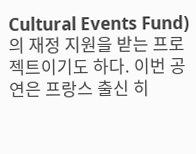Cultural Events Fund)의 재정 지원을 받는 프로젝트이기도 하다. 이번 공연은 프랑스 출신 히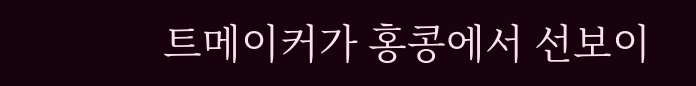트메이커가 홍콩에서 선보이